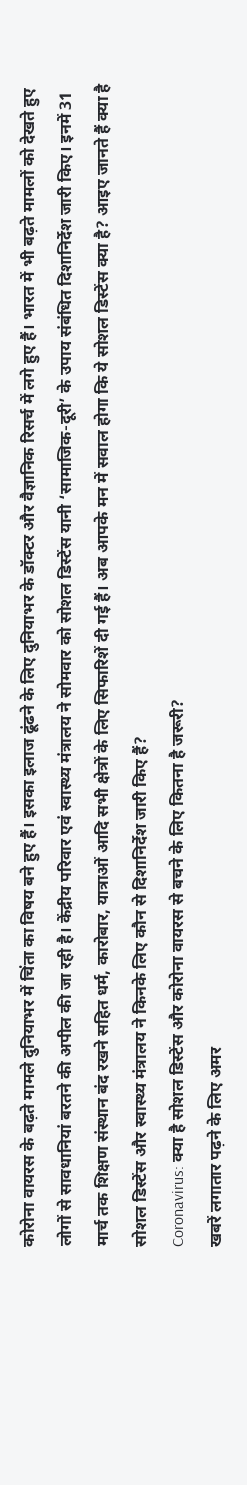कोरोना वायरस के बढ़ते मामले दुनियाभर में चिंता का विषय बने हुए हैं। इसका इलाज ढूंढने के लिए दुनियाभर के डॉक्टर और वैज्ञानिक रिसर्च में लगे हुए हैं। भारत में भी बढ़ते मामलों को देखते हुए लोगों से सावधानियां बरतने की अपील की जा रही है। केंद्रीय परिवार एवं स्वास्थ्य मंत्रालय ने सोमवार को सोशल डिस्टेंस यानी ‘सामाजिक-दूरी’ के उपाय संबंधित दिशानिर्देश जारी किए। इनमें 31 मार्च तक शिक्षण संस्थान बंद रखने सहित धर्म, कारोबार, यात्राओं आदि सभी क्षेत्रों के लिए सिफारिशें दी गई हैं। अब आपके मन में सवाल होगा कि ये सोशल डिस्टेंस क्या है? आइए जानते हैं क्या है सोशल डिस्टेंस और स्वास्थ्य मंत्रालय ने किनके लिए कौन से दिशानिर्देश जारी किए हैं?
Coronavirus: क्या है सोशल डिस्टेंस और कोरोना वायरस से बचने के लिए कितना है जरूरी?
खबरें लगातार पढ़ने के लिए अमर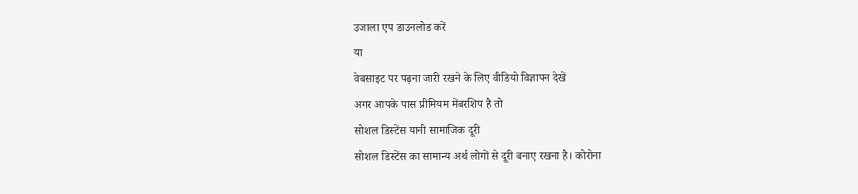उजाला एप डाउनलोड करें
या
वेबसाइट पर पढ़ना जारी रखने के लिए वीडियो विज्ञापन देखें
अगर आपके पास प्रीमियम मेंबरशिप है तो
सोशल डिस्टेंस यानी सामाजिक दूरी
सोशल डिस्टेंस का सामान्य अर्थ लोगों से दूरी बनाए रखना है। कोरोना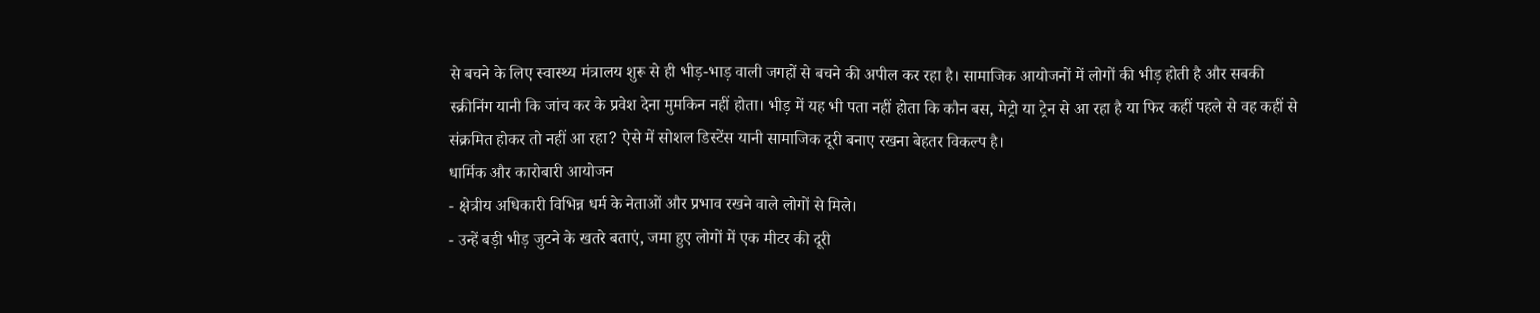से बचने के लिए स्वास्थ्य मंत्रालय शुरू से ही भीड़-भाड़ वाली जगहों से बचने की अपील कर रहा है। सामाजिक आयोजनों में लोगों की भीड़ होती है और सबकी स्क्रीनिंग यानी कि जांच कर के प्रवेश देना मुमकिन नहीं होता। भीड़ में यह भी पता नहीं होता कि कौन बस, मेट्रो या ट्रेन से आ रहा है या फिर कहीं पहले से वह कहीं से संक्रमित होकर तो नहीं आ रहा? ऐसे में सोशल डिस्टेंस यानी सामाजिक दूरी बनाए रखना बेहतर विकल्प है।
धार्मिक और कारोबारी आयोजन
- क्षेत्रीय अधिकारी विभिन्न धर्म के नेताओं और प्रभाव रखने वाले लोगों से मिले।
- उन्हें बड़ी भीड़ जुटने के खतरे बताएं, जमा हुए लोगों में एक मीटर की दूरी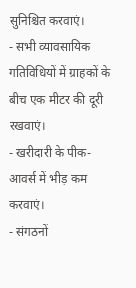सुनिश्चित करवाएं।
- सभी व्यावसायिक गतिविधियों में ग्राहकों के बीच एक मीटर की दूरी रखवाएं।
- खरीदारी के पीक-आवर्स में भीड़ कम करवाएं।
- संगठनों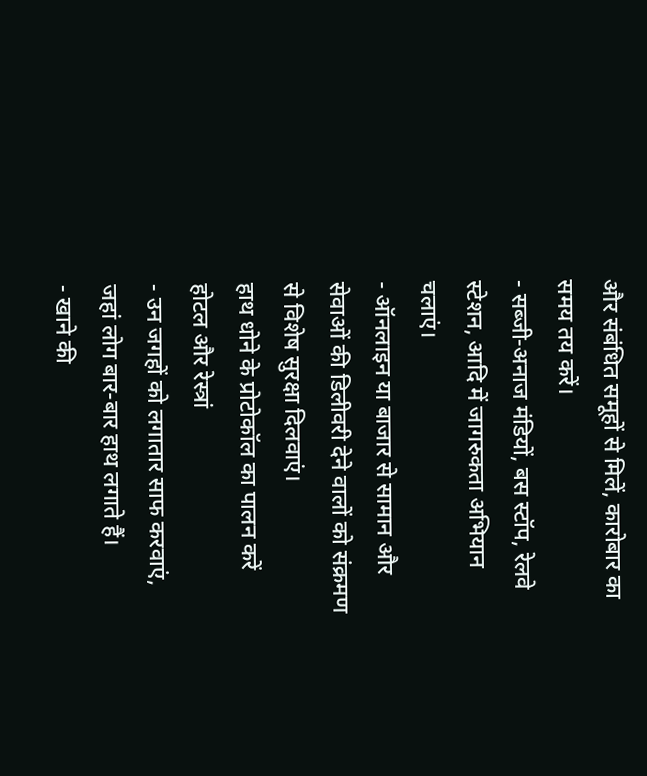और संबंधित समूहों से मिलें, कारोबार का समय तय करें।
- सब्जी-अनाज मंडियों, बस स्टॉप, रेलवे स्टेशन, आदि में जागरुकता अभियान चलाएं।
- ऑनलाइन या बाजार से सामान और सेवाओं की डिलीवरी देने वालों को संक्रमण से विशेष सुरक्षा दिलवाएं।
हाथ धोने के प्रोटोकॉल का पालन करें होटल और रेस्त्रां
- उन जगहों को लगातार साफ करवाएं, जहां लोग बार-बार हाथ लगाते हैं।
- खाने की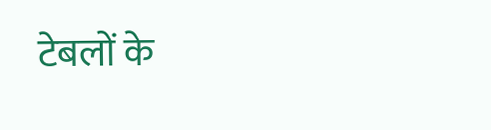टेबलों के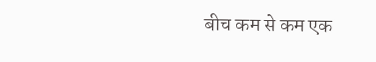बीच कम से कम एक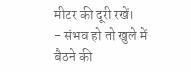मीटर की दूरी रखें।
- संभव हो तो खुले में बैठने की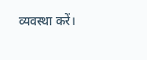व्यवस्था करें।